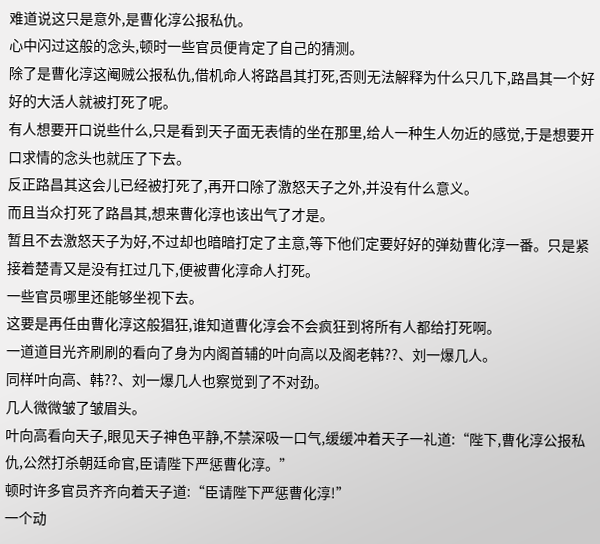难道说这只是意外,是曹化淳公报私仇。
心中闪过这般的念头,顿时一些官员便肯定了自己的猜测。
除了是曹化淳这阉贼公报私仇,借机命人将路昌其打死,否则无法解释为什么只几下,路昌其一个好好的大活人就被打死了呢。
有人想要开口说些什么,只是看到天子面无表情的坐在那里,给人一种生人勿近的感觉,于是想要开口求情的念头也就压了下去。
反正路昌其这会儿已经被打死了,再开口除了激怒天子之外,并没有什么意义。
而且当众打死了路昌其,想来曹化淳也该出气了才是。
暂且不去激怒天子为好,不过却也暗暗打定了主意,等下他们定要好好的弹劾曹化淳一番。只是紧接着楚青又是没有扛过几下,便被曹化淳命人打死。
一些官员哪里还能够坐视下去。
这要是再任由曹化淳这般猖狂,谁知道曹化淳会不会疯狂到将所有人都给打死啊。
一道道目光齐刷刷的看向了身为内阁首辅的叶向高以及阁老韩??、刘一爆几人。
同样叶向高、韩??、刘一爆几人也察觉到了不对劲。
几人微微皱了皱眉头。
叶向高看向天子,眼见天子神色平静,不禁深吸一口气,缓缓冲着天子一礼道:“陛下,曹化淳公报私仇,公然打杀朝廷命官,臣请陛下严惩曹化淳。”
顿时许多官员齐齐向着天子道:“臣请陛下严惩曹化淳!”
一个动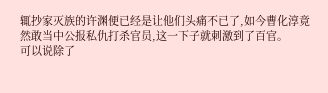辄抄家灭族的许渊便已经是让他们头痛不已了,如今曹化淳竟然敢当中公报私仇打杀官员,这一下子就刺激到了百官。
可以说除了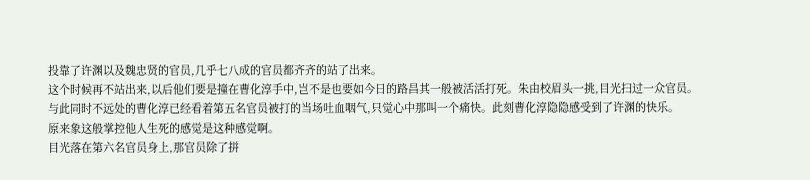投靠了许渊以及魏忠贤的官员,几乎七八成的官员都齐齐的站了出来。
这个时候再不站出来,以后他们要是撞在曹化淳手中,岂不是也要如今日的路昌其一般被活活打死。朱由校眉头一挑,目光扫过一众官员。
与此同时不远处的曹化淳已经看着第五名官员被打的当场吐血咽气,只觉心中那叫一个痛快。此刻曹化淳隐隐感受到了许渊的快乐。
原来象这般掌控他人生死的感觉是这种感觉啊。
目光落在第六名官员身上,那官员除了拼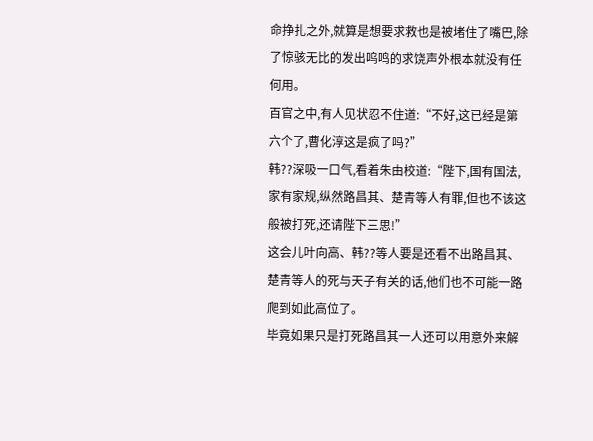命挣扎之外,就算是想要求救也是被堵住了嘴巴,除了惊骇无比的发出呜鸣的求饶声外根本就没有任何用。
百官之中,有人见状忍不住道:“不好,这已经是第六个了,曹化淳这是疯了吗?”
韩??深吸一口气,看着朱由校道:“陛下,国有国法,家有家规,纵然路昌其、楚青等人有罪,但也不该这般被打死,还请陛下三思!”
这会儿叶向高、韩??等人要是还看不出路昌其、楚青等人的死与天子有关的话,他们也不可能一路爬到如此高位了。
毕竟如果只是打死路昌其一人还可以用意外来解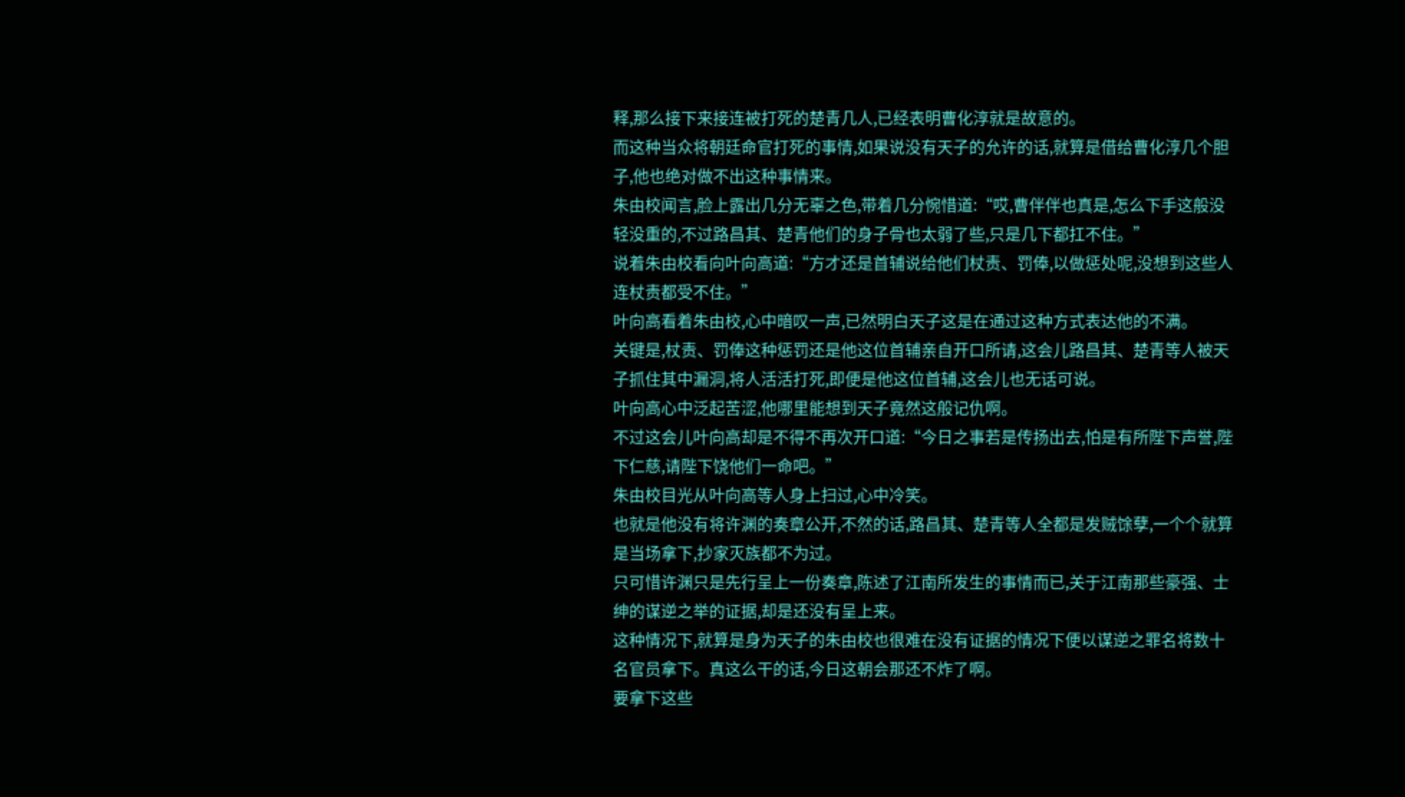释,那么接下来接连被打死的楚青几人,已经表明曹化淳就是故意的。
而这种当众将朝廷命官打死的事情,如果说没有天子的允许的话,就算是借给曹化淳几个胆子,他也绝对做不出这种事情来。
朱由校闻言,脸上露出几分无辜之色,带着几分惋惜道:“哎,曹伴伴也真是,怎么下手这般没轻没重的,不过路昌其、楚青他们的身子骨也太弱了些,只是几下都扛不住。”
说着朱由校看向叶向高道:“方才还是首辅说给他们杖责、罚俸,以做惩处呢,没想到这些人连杖责都受不住。”
叶向高看着朱由校,心中暗叹一声,已然明白天子这是在通过这种方式表达他的不满。
关键是,杖责、罚俸这种惩罚还是他这位首辅亲自开口所请,这会儿路昌其、楚青等人被天子抓住其中漏洞,将人活活打死,即便是他这位首辅,这会儿也无话可说。
叶向高心中泛起苦涩,他哪里能想到天子竟然这般记仇啊。
不过这会儿叶向高却是不得不再次开口道:“今日之事若是传扬出去,怕是有所陛下声誉,陛下仁慈,请陛下饶他们一命吧。”
朱由校目光从叶向高等人身上扫过,心中冷笑。
也就是他没有将许渊的奏章公开,不然的话,路昌其、楚青等人全都是发贼馀孽,一个个就算是当场拿下,抄家灭族都不为过。
只可惜许渊只是先行呈上一份奏章,陈述了江南所发生的事情而已,关于江南那些豪强、士绅的谋逆之举的证据,却是还没有呈上来。
这种情况下,就算是身为天子的朱由校也很难在没有证据的情况下便以谋逆之罪名将数十名官员拿下。真这么干的话,今日这朝会那还不炸了啊。
要拿下这些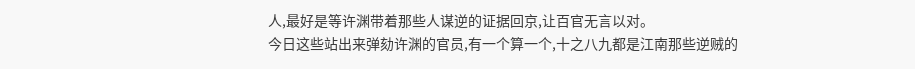人,最好是等许渊带着那些人谋逆的证据回京,让百官无言以对。
今日这些站出来弹劾许渊的官员,有一个算一个,十之八九都是江南那些逆贼的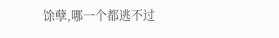馀孽,哪一个都逃不过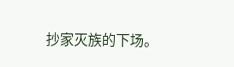抄家灭族的下场。